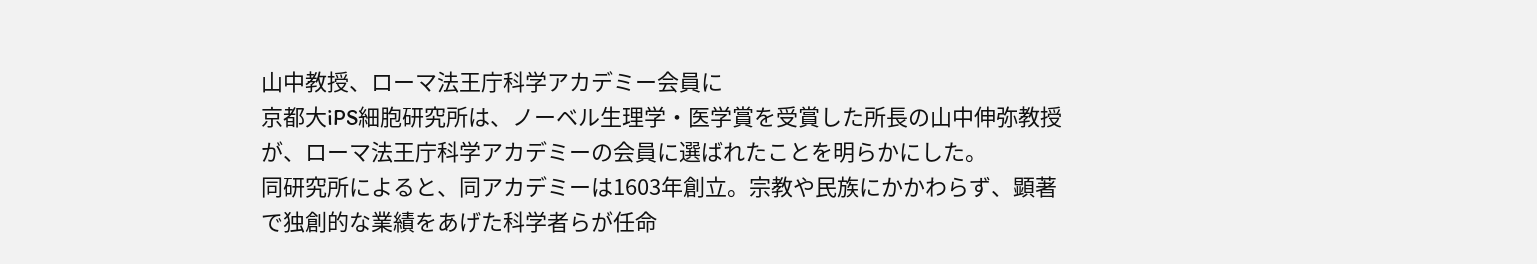山中教授、ローマ法王庁科学アカデミー会員に
京都大iPS細胞研究所は、ノーベル生理学・医学賞を受賞した所長の山中伸弥教授が、ローマ法王庁科学アカデミーの会員に選ばれたことを明らかにした。
同研究所によると、同アカデミーは1603年創立。宗教や民族にかかわらず、顕著で独創的な業績をあげた科学者らが任命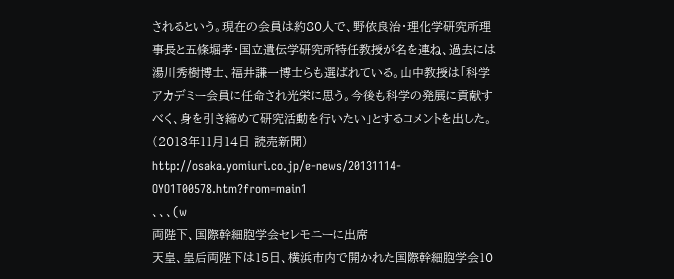されるという。現在の会員は約80人で、野依良治・理化学研究所理事長と五條堀孝・国立遺伝学研究所特任教授が名を連ね、過去には湯川秀樹博士、福井謙一博士らも選ばれている。山中教授は「科学アカデミー会員に任命され光栄に思う。今後も科学の発展に貢献すべく、身を引き締めて研究活動を行いたい」とするコメントを出した。
(2013年11月14日 読売新聞)
http://osaka.yomiuri.co.jp/e-news/20131114-OYO1T00578.htm?from=main1
、、、(w
両陛下、国際幹細胞学会セレモニーに出席
天皇、皇后両陛下は15日、横浜市内で開かれた国際幹細胞学会10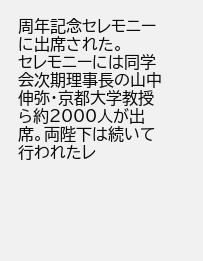周年記念セレモニーに出席された。
セレモニーには同学会次期理事長の山中伸弥・京都大学教授ら約2000人が出席。両陛下は続いて行われたレ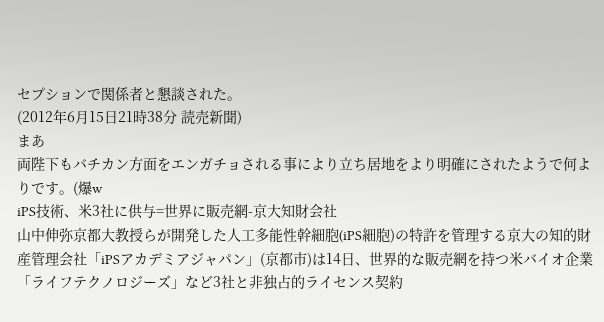セプションで関係者と懇談された。
(2012年6月15日21時38分 読売新聞)
まあ
両陛下もバチカン方面をエンガチョされる事により立ち居地をより明確にされたようで何よりです。(爆w
iPS技術、米3社に供与=世界に販売網-京大知財会社
山中伸弥京都大教授らが開発した人工多能性幹細胞(iPS細胞)の特許を管理する京大の知的財産管理会社「iPSアカデミアジャパン」(京都市)は14日、世界的な販売網を持つ米バイオ企業「ライフテクノロジーズ」など3社と非独占的ライセンス契約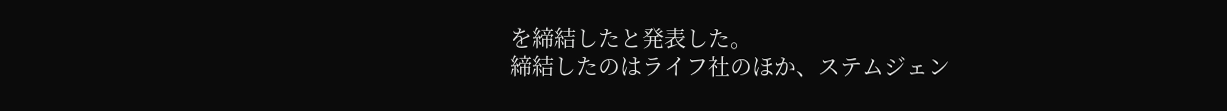を締結したと発表した。
締結したのはライフ社のほか、ステムジェン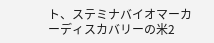ト、ステミナバイオマーカーディスカバリーの米2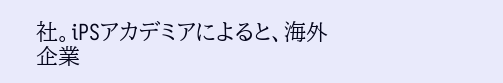社。iPSアカデミアによると、海外企業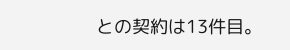との契約は13件目。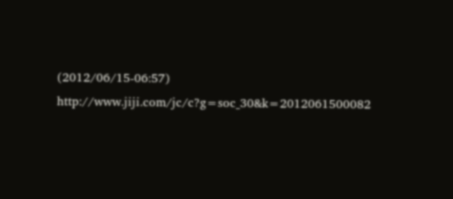(2012/06/15-06:57)
http://www.jiji.com/jc/c?g=soc_30&k=2012061500082